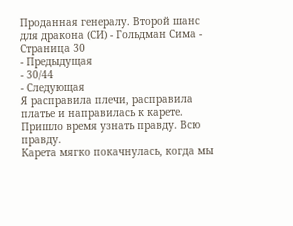Проданная генералу. Второй шанс для дракона (СИ) - Гольдман Сима - Страница 30
- Предыдущая
- 30/44
- Следующая
Я расправила плечи, расправила платье и направилась к карете. Пришло время узнать правду. Всю правду.
Карета мягко покачнулась, когда мы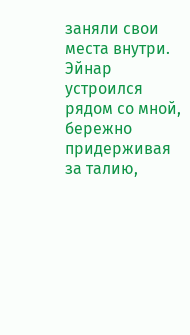заняли свои места внутри.
Эйнар устроился рядом со мной, бережно придерживая за талию,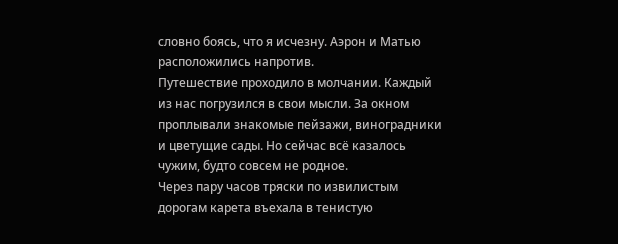словно боясь, что я исчезну. Аэрон и Матью расположились напротив.
Путешествие проходило в молчании. Каждый из нас погрузился в свои мысли. За окном проплывали знакомые пейзажи, виноградники и цветущие сады. Но сейчас всё казалось чужим, будто совсем не родное.
Через пару часов тряски по извилистым дорогам карета въехала в тенистую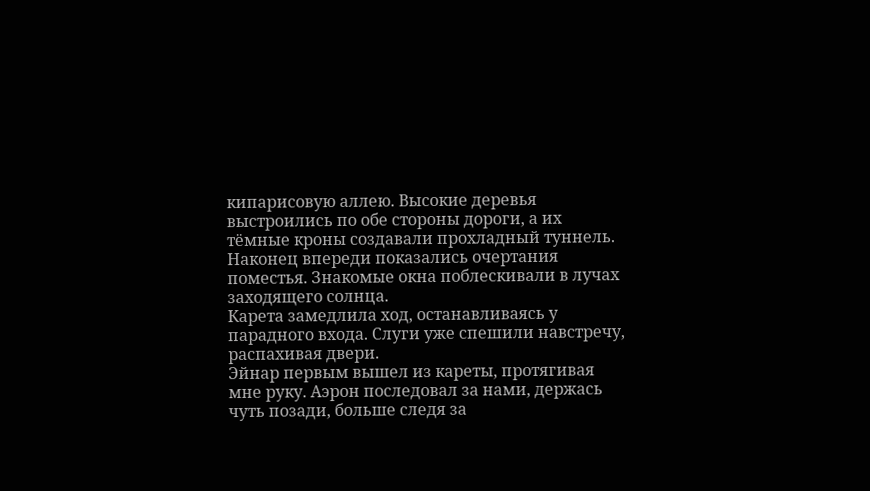кипарисовую аллею. Высокие деревья выстроились по обе стороны дороги, а их тёмные кроны создавали прохладный туннель.
Наконец впереди показались очертания поместья. Знакомые окна поблескивали в лучах заходящего солнца.
Карета замедлила ход, останавливаясь у парадного входа. Слуги уже спешили навстречу, распахивая двери.
Эйнар первым вышел из кареты, протягивая мне руку. Аэрон последовал за нами, держась чуть позади, больше следя за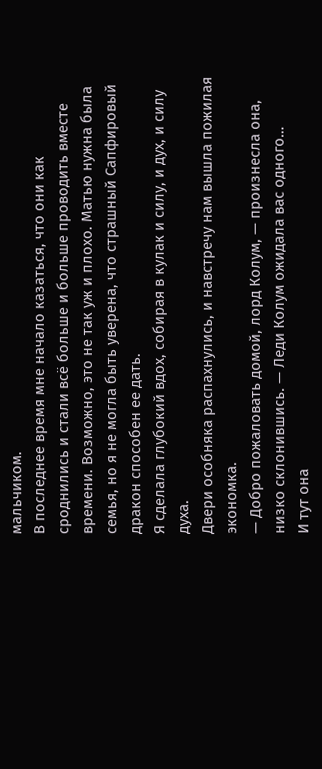мальчиком.
В последнее время мне начало казаться, что они как сроднились и стали всё больше и больше проводить вместе времени. Возможно, это не так уж и плохо. Матью нужна была семья, но я не могла быть уверена, что страшный Сапфировый дракон способен ее дать.
Я сделала глубокий вдох, собирая в кулак и силу, и дух, и силу духа.
Двери особняка распахнулись, и навстречу нам вышла пожилая экономка.
— Добро пожаловать домой, лорд Колум, — произнесла она, низко склонившись. — Леди Колум ожидала вас одного…
И тут она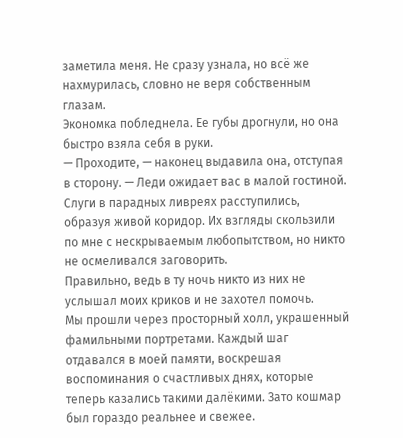заметила меня. Не сразу узнала, но всё же нахмурилась, словно не веря собственным глазам.
Экономка побледнела. Ее губы дрогнули, но она быстро взяла себя в руки.
— Проходите, — наконец выдавила она, отступая в сторону. — Леди ожидает вас в малой гостиной.
Слуги в парадных ливреях расступились, образуя живой коридор. Их взгляды скользили по мне с нескрываемым любопытством, но никто не осмеливался заговорить.
Правильно, ведь в ту ночь никто из них не услышал моих криков и не захотел помочь.
Мы прошли через просторный холл, украшенный фамильными портретами. Каждый шаг отдавался в моей памяти, воскрешая воспоминания о счастливых днях, которые теперь казались такими далёкими. Зато кошмар был гораздо реальнее и свежее.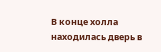В конце холла находилась дверь в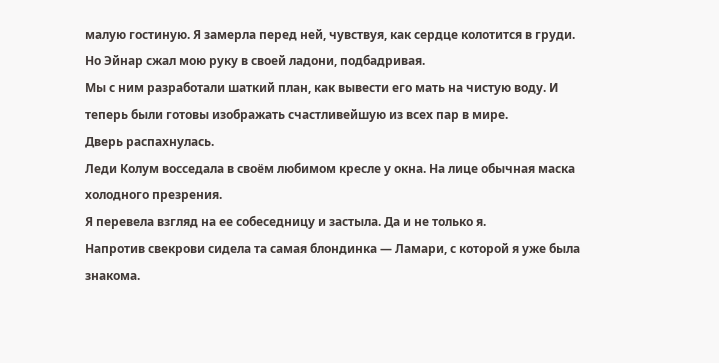малую гостиную. Я замерла перед ней, чувствуя, как сердце колотится в груди.
Но Эйнар сжал мою руку в своей ладони, подбадривая.
Мы с ним разработали шаткий план, как вывести его мать на чистую воду. И теперь были готовы изображать счастливейшую из всех пар в мире.
Дверь распахнулась.
Леди Колум восседала в своём любимом кресле у окна. На лице обычная маска холодного презрения.
Я перевела взгляд на ее собеседницу и застыла. Да и не только я.
Напротив свекрови сидела та самая блондинка — Ламари, с которой я уже была знакома.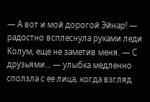— А вот и мой дорогой Эйнар! — радостно всплеснула руками леди Колум, еще не заметив меня. — С друзьями… — улыбка медленно сползла с ее лица, когда взгляд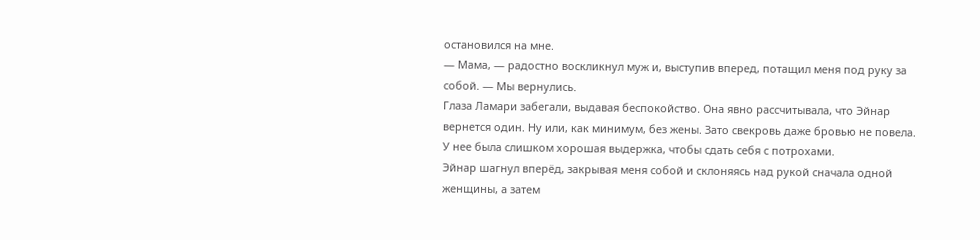остановился на мне.
— Мама, — радостно воскликнул муж и, выступив вперед, потащил меня под руку за собой. — Мы вернулись.
Глаза Ламари забегали, выдавая беспокойство. Она явно рассчитывала, что Эйнар вернется один. Ну или, как минимум, без жены. Зато свекровь даже бровью не повела. У нее была слишком хорошая выдержка, чтобы сдать себя с потрохами.
Эйнар шагнул вперёд, закрывая меня собой и склоняясь над рукой сначала одной женщины, а затем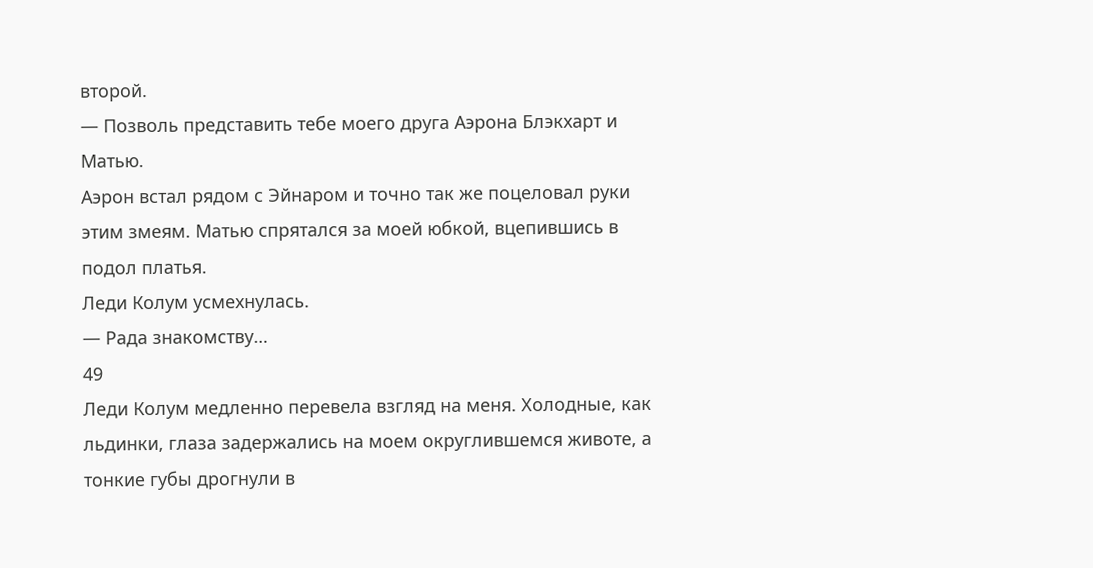второй.
— Позволь представить тебе моего друга Аэрона Блэкхарт и Матью.
Аэрон встал рядом с Эйнаром и точно так же поцеловал руки этим змеям. Матью спрятался за моей юбкой, вцепившись в подол платья.
Леди Колум усмехнулась.
— Рада знакомству…
49
Леди Колум медленно перевела взгляд на меня. Холодные, как льдинки, глаза задержались на моем округлившемся животе, а тонкие губы дрогнули в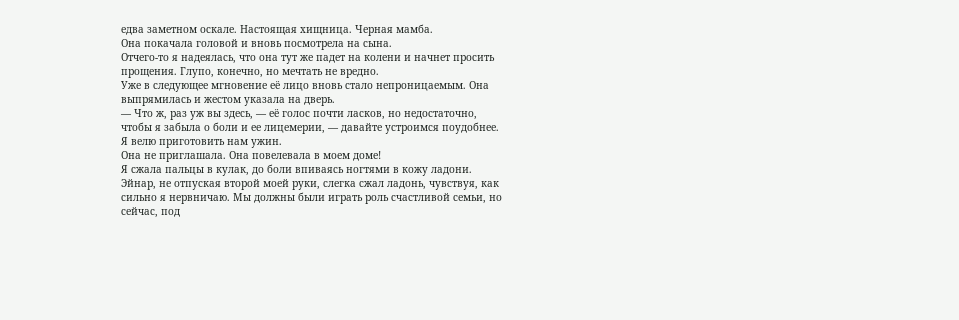едва заметном оскале. Настоящая хищница. Черная мамба.
Она покачала головой и вновь посмотрела на сына.
Отчего-то я надеялась, что она тут же падет на колени и начнет просить прощения. Глупо, конечно, но мечтать не вредно.
Уже в следующее мгновение её лицо вновь стало непроницаемым. Она выпрямилась и жестом указала на дверь.
— Что ж, раз уж вы здесь, — её голос почти ласков, но недостаточно, чтобы я забыла о боли и ее лицемерии, — давайте устроимся поудобнее. Я велю приготовить нам ужин.
Она не приглашала. Она повелевала в моем доме!
Я сжала пальцы в кулак, до боли впиваясь ногтями в кожу ладони.
Эйнар, не отпуская второй моей руки, слегка сжал ладонь, чувствуя, как сильно я нервничаю. Мы должны были играть роль счастливой семьи, но сейчас, под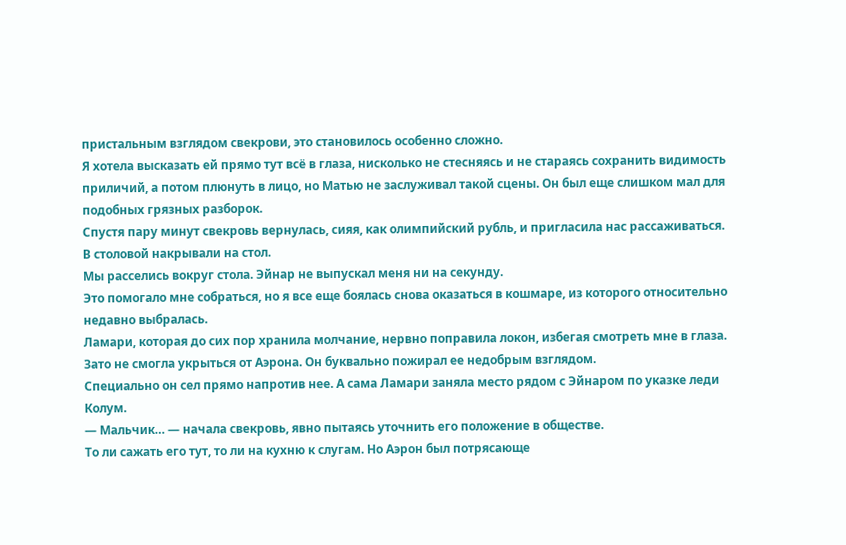пристальным взглядом свекрови, это становилось особенно сложно.
Я хотела высказать ей прямо тут всё в глаза, нисколько не стесняясь и не стараясь сохранить видимость приличий, а потом плюнуть в лицо, но Матью не заслуживал такой сцены. Он был еще слишком мал для подобных грязных разборок.
Спустя пару минут свекровь вернулась, сияя, как олимпийский рубль, и пригласила нас рассаживаться. В столовой накрывали на стол.
Мы расселись вокруг стола. Эйнар не выпускал меня ни на секунду.
Это помогало мне собраться, но я все еще боялась снова оказаться в кошмаре, из которого относительно недавно выбралась.
Ламари, которая до сих пор хранила молчание, нервно поправила локон, избегая смотреть мне в глаза. Зато не смогла укрыться от Аэрона. Он буквально пожирал ее недобрым взглядом.
Специально он сел прямо напротив нее. А сама Ламари заняла место рядом с Эйнаром по указке леди Колум.
— Мальчик… — начала свекровь, явно пытаясь уточнить его положение в обществе.
То ли сажать его тут, то ли на кухню к слугам. Но Аэрон был потрясающе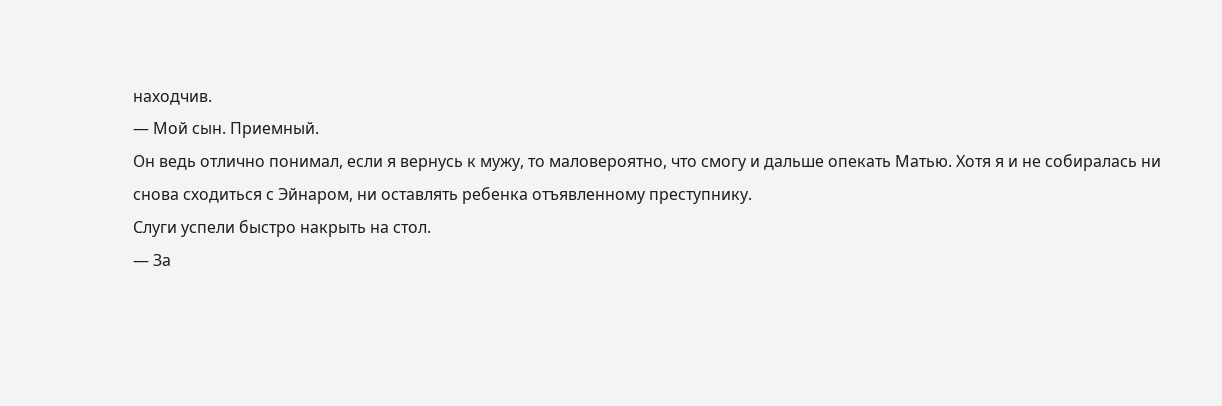находчив.
— Мой сын. Приемный.
Он ведь отлично понимал, если я вернусь к мужу, то маловероятно, что смогу и дальше опекать Матью. Хотя я и не собиралась ни снова сходиться с Эйнаром, ни оставлять ребенка отъявленному преступнику.
Слуги успели быстро накрыть на стол.
— За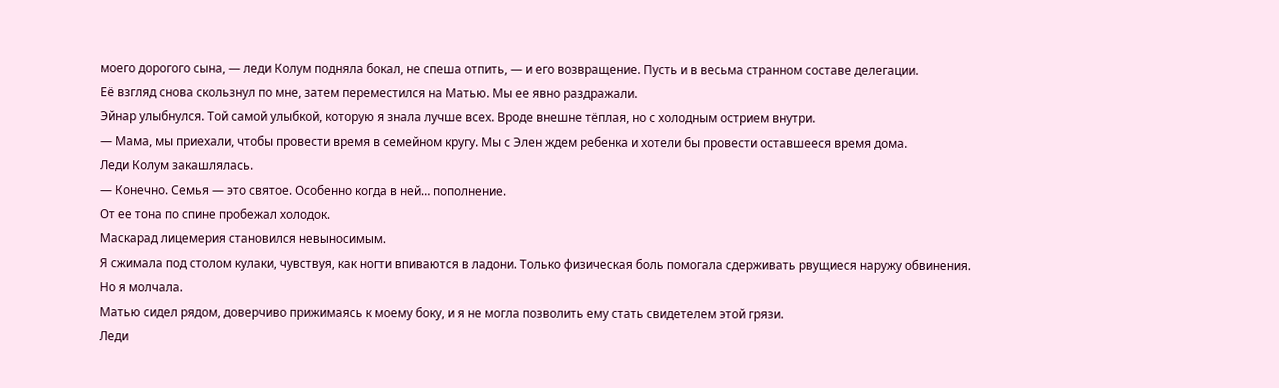моего дорогого сына, — леди Колум подняла бокал, не спеша отпить, — и его возвращение. Пусть и в весьма странном составе делегации.
Её взгляд снова скользнул по мне, затем переместился на Матью. Мы ее явно раздражали.
Эйнар улыбнулся. Той самой улыбкой, которую я знала лучше всех. Вроде внешне тёплая, но с холодным острием внутри.
— Мама, мы приехали, чтобы провести время в семейном кругу. Мы с Элен ждем ребенка и хотели бы провести оставшееся время дома.
Леди Колум закашлялась.
— Конечно. Семья — это святое. Особенно когда в ней… пополнение.
От ее тона по спине пробежал холодок.
Маскарад лицемерия становился невыносимым.
Я сжимала под столом кулаки, чувствуя, как ногти впиваются в ладони. Только физическая боль помогала сдерживать рвущиеся наружу обвинения.
Но я молчала.
Матью сидел рядом, доверчиво прижимаясь к моему боку, и я не могла позволить ему стать свидетелем этой грязи.
Леди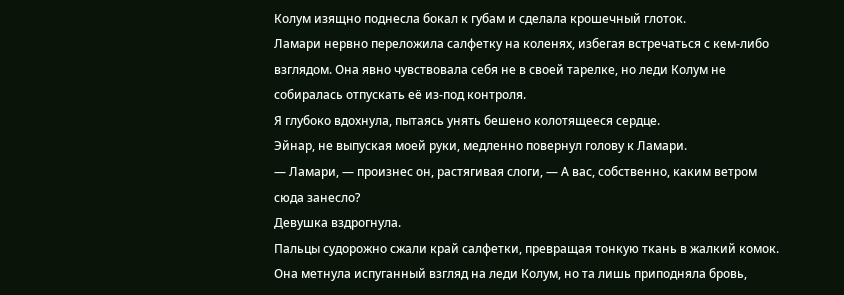Колум изящно поднесла бокал к губам и сделала крошечный глоток.
Ламари нервно переложила салфетку на коленях, избегая встречаться с кем‑либо взглядом. Она явно чувствовала себя не в своей тарелке, но леди Колум не собиралась отпускать её из‑под контроля.
Я глубоко вдохнула, пытаясь унять бешено колотящееся сердце.
Эйнар, не выпуская моей руки, медленно повернул голову к Ламари.
— Ламари, — произнес он, растягивая слоги, — А вас, собственно, каким ветром сюда занесло?
Девушка вздрогнула.
Пальцы судорожно сжали край салфетки, превращая тонкую ткань в жалкий комок. Она метнула испуганный взгляд на леди Колум, но та лишь приподняла бровь,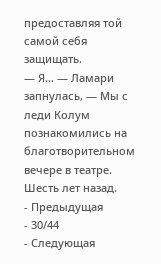предоставляя той самой себя защищать.
— Я… — Ламари запнулась, — Мы с леди Колум познакомились на благотворительном вечере в театре. Шесть лет назад.
- Предыдущая
- 30/44
- Следующая